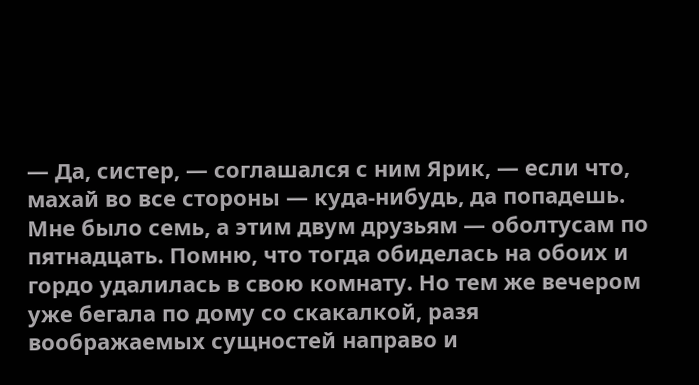— Да, систер, — соглашался с ним Ярик, — если что, махай во все стороны — куда-нибудь, да попадешь.
Мне было семь, а этим двум друзьям — оболтусам по пятнадцать. Помню, что тогда обиделась на обоих и гордо удалилась в свою комнату. Но тем же вечером уже бегала по дому со скакалкой, разя воображаемых сущностей направо и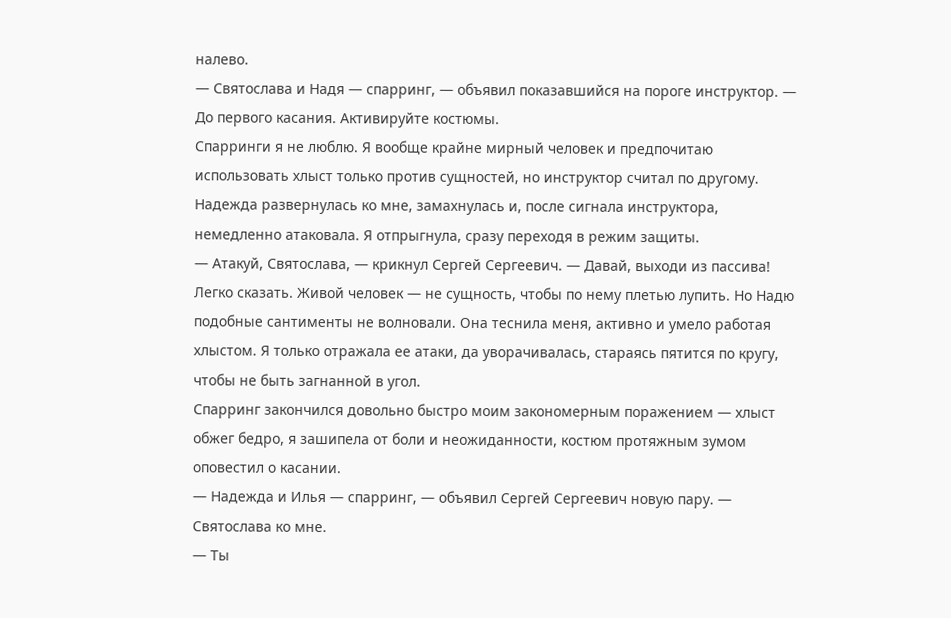налево.
— Святослава и Надя — спарринг, — объявил показавшийся на пороге инструктор. — До первого касания. Активируйте костюмы.
Спарринги я не люблю. Я вообще крайне мирный человек и предпочитаю использовать хлыст только против сущностей, но инструктор считал по другому.
Надежда развернулась ко мне, замахнулась и, после сигнала инструктора, немедленно атаковала. Я отпрыгнула, сразу переходя в режим защиты.
— Атакуй, Святослава, — крикнул Сергей Сергеевич. — Давай, выходи из пассива!
Легко сказать. Живой человек — не сущность, чтобы по нему плетью лупить. Но Надю подобные сантименты не волновали. Она теснила меня, активно и умело работая хлыстом. Я только отражала ее атаки, да уворачивалась, стараясь пятится по кругу, чтобы не быть загнанной в угол.
Спарринг закончился довольно быстро моим закономерным поражением — хлыст обжег бедро, я зашипела от боли и неожиданности, костюм протяжным зумом оповестил о касании.
— Надежда и Илья — спарринг, — объявил Сергей Сергеевич новую пару. — Святослава ко мне.
— Ты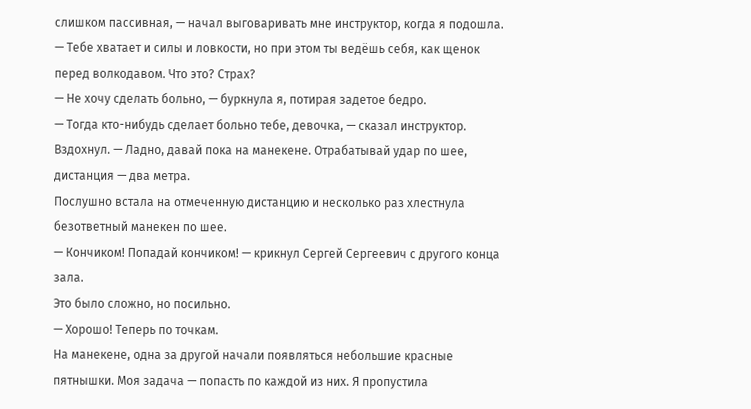слишком пассивная, — начал выговаривать мне инструктор, когда я подошла. — Тебе хватает и силы и ловкости, но при этом ты ведёшь себя, как щенок перед волкодавом. Что это? Страх?
— Не хочу сделать больно, — буркнула я, потирая задетое бедро.
— Тогда кто-нибудь сделает больно тебе, девочка, — сказал инструктор. Вздохнул. — Ладно, давай пока на манекене. Отрабатывай удар по шее, дистанция — два метра.
Послушно встала на отмеченную дистанцию и несколько раз хлестнула безответный манекен по шее.
— Кончиком! Попадай кончиком! — крикнул Сергей Сергеевич с другого конца зала.
Это было сложно, но посильно.
— Хорошо! Теперь по точкам.
На манекене, одна за другой начали появляться небольшие красные пятнышки. Моя задача — попасть по каждой из них. Я пропустила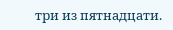три из пятнадцати.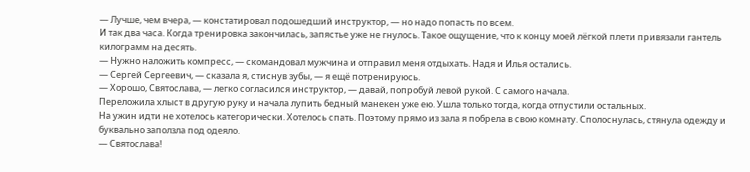— Лучше, чем вчера, — констатировал подошедший инструктор, — но надо попасть по всем.
И так два часа. Когда тренировка закончилась, запястье уже не гнулось. Такое ощущение, что к концу моей лёгкой плети привязали гантель килограмм на десять.
— Нужно наложить компресс, — скомандовал мужчина и отправил меня отдыхать. Надя и Илья остались.
— Сергей Сергеевич, — сказала я, стиснув зубы, — я ещё потренируюсь.
— Хорошо, Святослава, — легко согласился инструктор, — давай, попробуй левой рукой. С самого начала.
Переложила хлыст в другую руку и начала лупить бедный манекен уже ею. Ушла только тогда, когда отпустили остальных.
На ужин идти не хотелось категорически. Хотелось спать. Поэтому прямо из зала я побрела в свою комнату. Сполоснулась, стянула одежду и буквально заползла под одеяло.
— Святослава!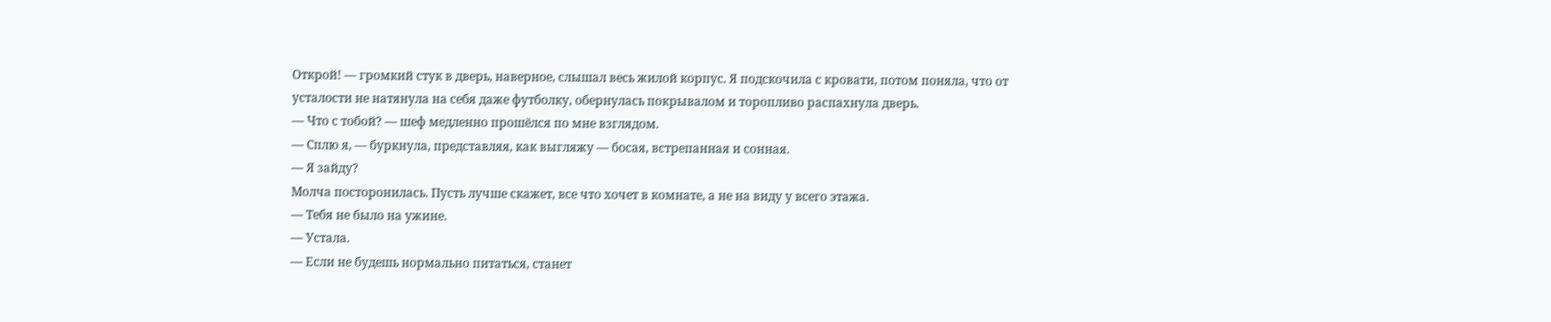Открой! — громкий стук в дверь, наверное, слышал весь жилой корпус. Я подскочила с кровати, потом поняла, что от усталости не натянула на себя даже футболку, обернулась покрывалом и торопливо распахнула дверь.
— Что с тобой? — шеф медленно прошёлся по мне взглядом.
— Сплю я, — буркнула, представляя, как выгляжу — босая, встрепанная и сонная.
— Я зайду?
Молча посторонилась. Пусть лучше скажет, все что хочет в комнате, а не на виду у всего этажа.
— Тебя не было на ужине.
— Устала.
— Если не будешь нормально питаться, станет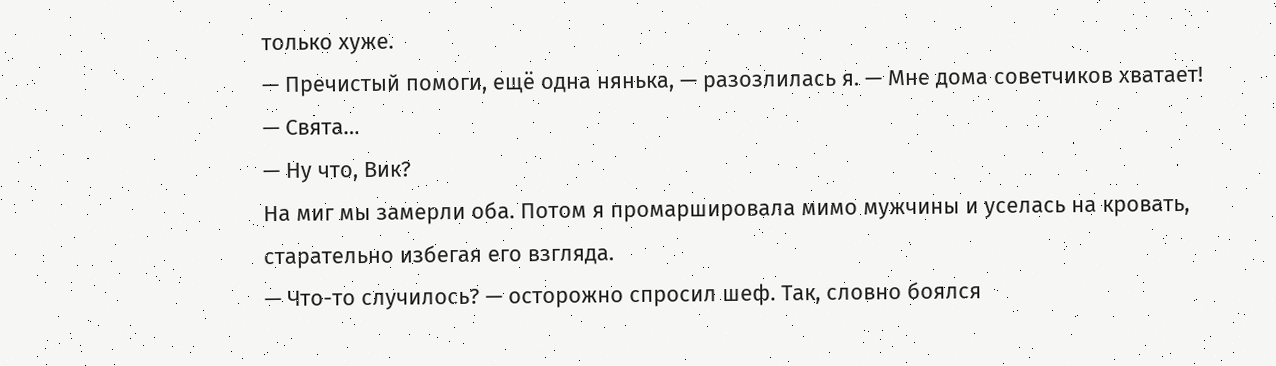только хуже.
— Пречистый помоги, ещё одна нянька, — разозлилась я. — Мне дома советчиков хватает!
— Свята…
— Ну что, Вик?
На миг мы замерли оба. Потом я промаршировала мимо мужчины и уселась на кровать, старательно избегая его взгляда.
— Что-то случилось? — осторожно спросил шеф. Так, словно боялся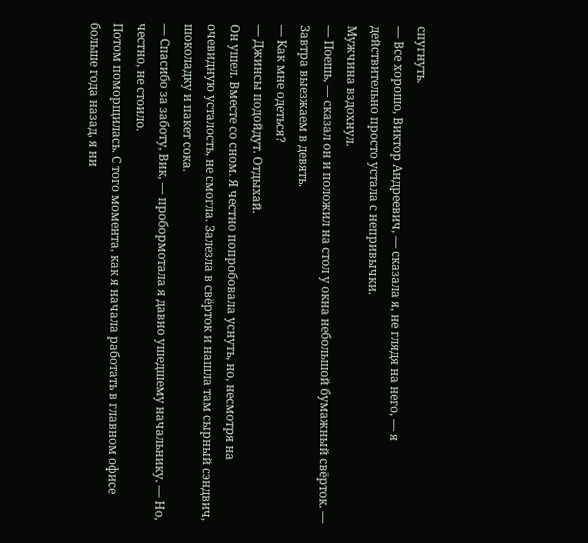спугнуть.
— Все хорошо, Виктор Андреевич, — сказала я, не глядя на него, — я действительно просто устала с непривычки.
Мужчина вздохнул.
— Поешь, — сказал он и положил на стол у окна небольшой бумажный свёрток. — Завтра выезжаем в девять.
— Как мне одеться?
— Джинсы подойдут. Отдыхай.
Он ушел. Вместе со сном. Я честно попробовала уснуть, но, несмотря на очевидную усталость, не смогла. Залезла в свёрток и нашла там сырный сэндвич, шоколадку и пакет сока.
— Спасибо за заботу, Вик, — пробормотала я давно ушедшему начальнику. — Но, честно, не стоило.
Потом поморщилась. С того момента, как я начала работать в главном офисе больше года назад, я ни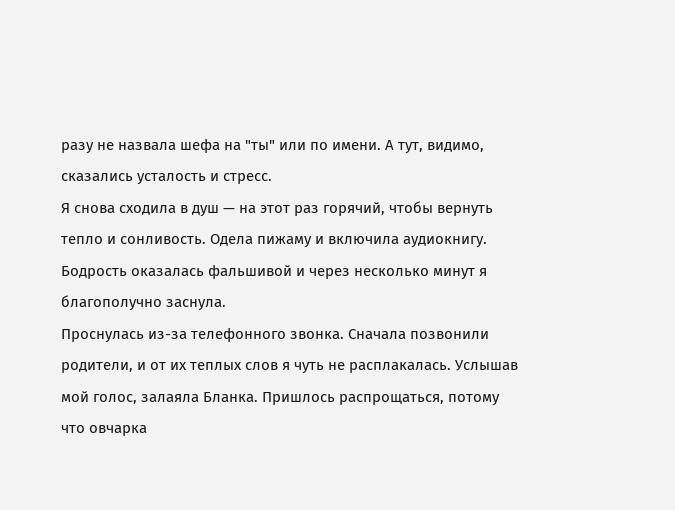разу не назвала шефа на "ты" или по имени. А тут, видимо, сказались усталость и стресс.
Я снова сходила в душ — на этот раз горячий, чтобы вернуть тепло и сонливость. Одела пижаму и включила аудиокнигу. Бодрость оказалась фальшивой и через несколько минут я благополучно заснула.
Проснулась из-за телефонного звонка. Сначала позвонили родители, и от их теплых слов я чуть не расплакалась. Услышав мой голос, залаяла Бланка. Пришлось распрощаться, потому что овчарка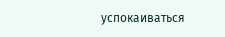успокаиваться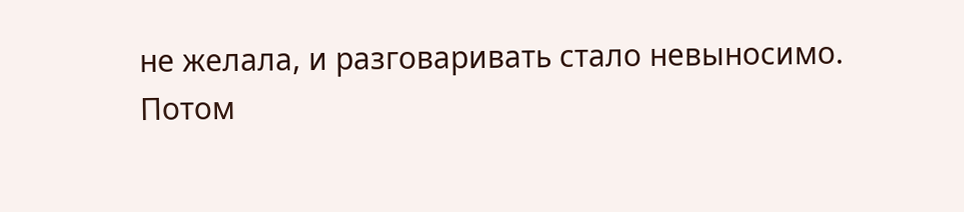не желала, и разговаривать стало невыносимо.
Потом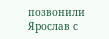позвонили Ярослав с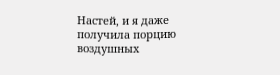Настей, и я даже получила порцию воздушных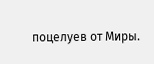поцелуев от Миры.